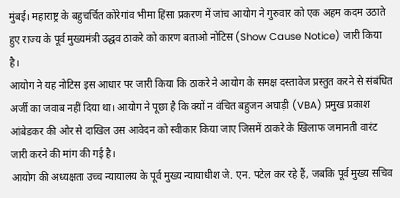मुंबई। महाराष्ट्र के बहुचर्चित कोरेगांव भीमा हिंसा प्रकरण में जांच आयोग ने गुरुवार को एक अहम कदम उठाते हुए राज्य के पूर्व मुख्यमंत्री उद्धव ठाकरे को कारण बताओ नोटिस (Show Cause Notice) जारी किया है।
आयोग ने यह नोटिस इस आधार पर जारी किया कि ठाकरे ने आयोग के समक्ष दस्तावेज प्रस्तुत करने से संबंधित अर्जी का जवाब नहीं दिया था। आयोग ने पूछा है कि क्यों न वंचित बहुजन अघाड़ी (VBA) प्रमुख प्रकाश आंबेडकर की ओर से दाखिल उस आवेदन को स्वीकार किया जाए जिसमें ठाकरे के खिलाफ जमानती वारंट जारी करने की मांग की गई है।
आयोग की अध्यक्षता उच्च न्यायालय के पूर्व मुख्य न्यायाधीश जे. एन. पटेल कर रहे हैं, जबकि पूर्व मुख्य सचिव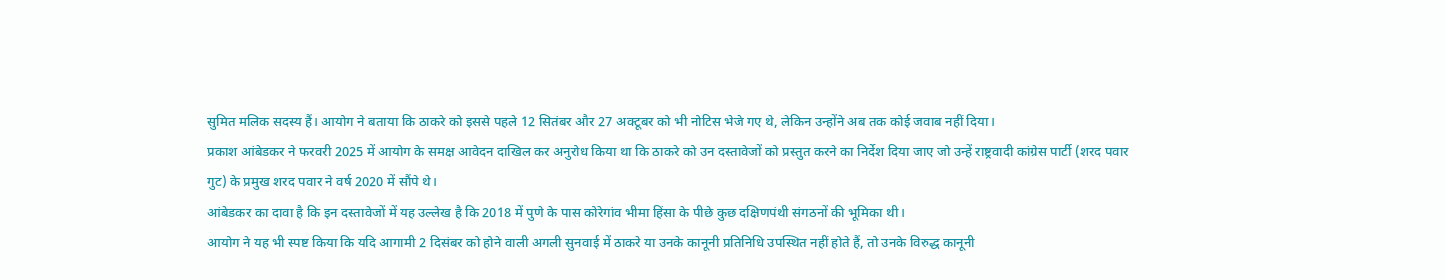सुमित मलिक सदस्य हैं। आयोग ने बताया कि ठाकरे को इससे पहले 12 सितंबर और 27 अक्टूबर को भी नोटिस भेजे गए थे, लेकिन उन्होंने अब तक कोई जवाब नहीं दिया।
प्रकाश आंबेडकर ने फरवरी 2025 में आयोग के समक्ष आवेदन दाखिल कर अनुरोध किया था कि ठाकरे को उन दस्तावेजों को प्रस्तुत करने का निर्देश दिया जाए जो उन्हें राष्ट्रवादी कांग्रेस पार्टी (शरद पवार गुट) के प्रमुख शरद पवार ने वर्ष 2020 में सौंपे थे।
आंबेडकर का दावा है कि इन दस्तावेजों में यह उल्लेख है कि 2018 में पुणे के पास कोरेगांव भीमा हिंसा के पीछे कुछ दक्षिणपंथी संगठनों की भूमिका थी।
आयोग ने यह भी स्पष्ट किया कि यदि आगामी 2 दिसंबर को होने वाली अगली सुनवाई में ठाकरे या उनके कानूनी प्रतिनिधि उपस्थित नहीं होते हैं, तो उनके विरुद्ध कानूनी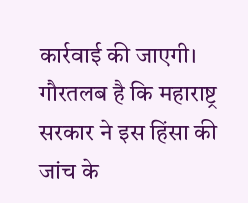कार्रवाई की जाएगी।
गौरतलब है कि महाराष्ट्र सरकार ने इस हिंसा की जांच के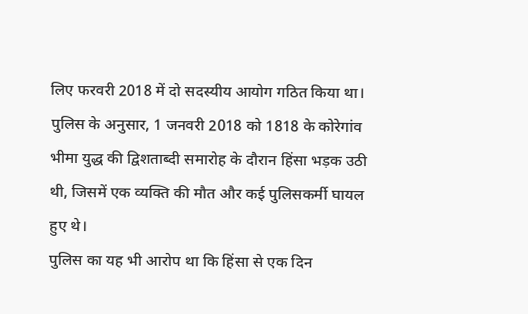लिए फरवरी 2018 में दो सदस्यीय आयोग गठित किया था।
पुलिस के अनुसार, 1 जनवरी 2018 को 1818 के कोरेगांव भीमा युद्ध की द्विशताब्दी समारोह के दौरान हिंसा भड़क उठी थी, जिसमें एक व्यक्ति की मौत और कई पुलिसकर्मी घायल हुए थे।
पुलिस का यह भी आरोप था कि हिंसा से एक दिन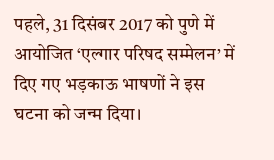पहले, 31 दिसंबर 2017 को पुणे में आयोजित ‘एल्गार परिषद सम्मेलन’ में दिए गए भड़काऊ भाषणों ने इस घटना को जन्म दिया।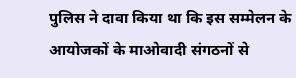पुलिस ने दावा किया था कि इस सम्मेलन के आयोजकों के माओवादी संगठनों से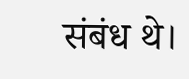संबंध थे।